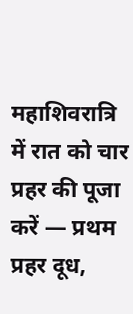महाशिवरात्रि में रात को चार प्रहर की पूजा करें — प्रथम प्रहर दूध,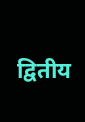द्वितीय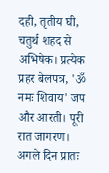दही, तृतीय घी, चतुर्थ शहद से अभिषेक। प्रत्येक प्रहर बेलपत्र, 'ॐ नमः शिवाय' जप और आरती। पूरी रात जागरण। अगले दिन प्रातः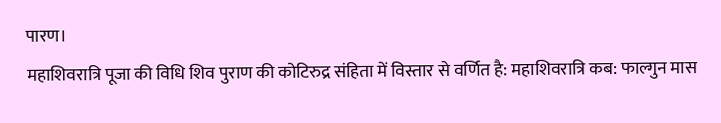पारण।
महाशिवरात्रि पूजा की विधि शिव पुराण की कोटिरुद्र संहिता में विस्तार से वर्णित है: महाशिवरात्रि कब: फाल्गुन मास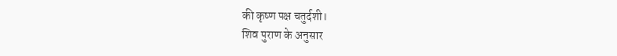की कृष्ण पक्ष चतुर्दशी।
शिव पुराण के अनुसार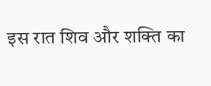इस रात शिव और शक्ति का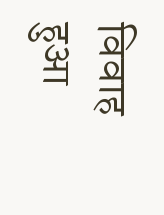विवाह हुआ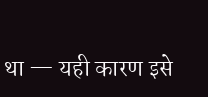था — यही कारण इसे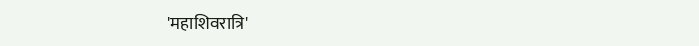'महाशिवरात्रि'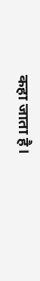कहा जाता है।